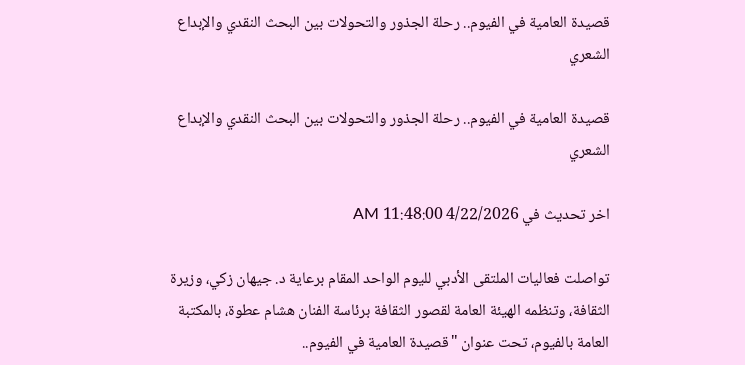قصيدة العامية في الفيوم.. رحلة الجذور والتحولات بين البحث النقدي والإبداع الشعري

قصيدة العامية في الفيوم.. رحلة الجذور والتحولات بين البحث النقدي والإبداع الشعري

اخر تحديث في 4/22/2026 11:48:00 AM

تواصلت فعاليات الملتقى الأدبي لليوم الواحد المقام برعاية د. جيهان زكي، وزيرة الثقافة، وتنظمه الهيئة العامة لقصور الثقافة برئاسة الفنان هشام عطوة، بالمكتبة العامة بالفيوم، تحت عنوان "قصيدة العامية في الفيوم..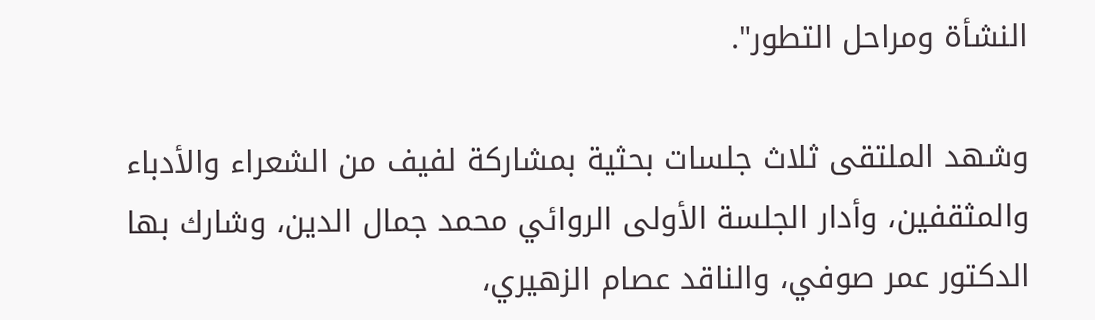النشأة ومراحل التطور".

وشهد الملتقى ثلاث جلسات بحثية بمشاركة لفيف من الشعراء والأدباء والمثقفين، وأدار الجلسة الأولى الروائي محمد جمال الدين، وشارك بها الدكتور عمر صوفي، والناقد عصام الزهيري،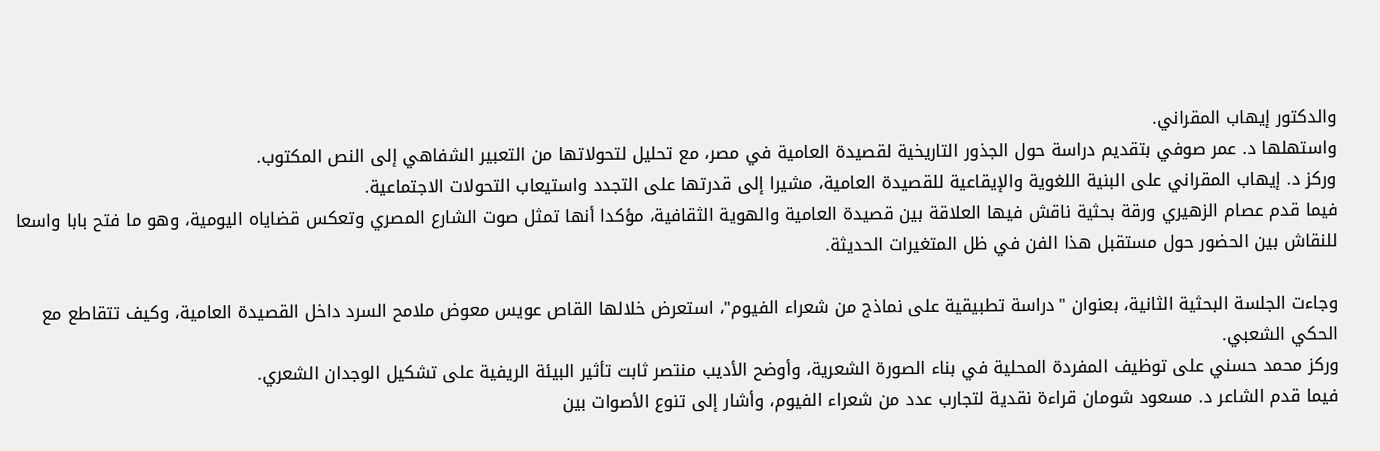والدكتور إيهاب المقراني.
واستهلها د. عمر صوفي بتقديم دراسة حول الجذور التاريخية لقصيدة العامية في مصر، مع تحليل لتحولاتها من التعبير الشفاهي إلى النص المكتوب.
وركز د. إيهاب المقراني على البنية اللغوية والإيقاعية للقصيدة العامية، مشيرا إلى قدرتها على التجدد واستيعاب التحولات الاجتماعية.
فيما قدم عصام الزهيري ورقة بحثية ناقش فيها العلاقة بين قصيدة العامية والهوية الثقافية، مؤكدا أنها تمثل صوت الشارع المصري وتعكس قضاياه اليومية، وهو ما فتح بابا واسعا للنقاش بين الحضور حول مستقبل هذا الفن في ظل المتغيرات الحديثة.

وجاءت الجلسة البحثية الثانية، بعنوان "دراسة تطبيقية على نماذج من شعراء الفيوم"، استعرض خلالها القاص عويس معوض ملامح السرد داخل القصيدة العامية، وكيف تتقاطع مع الحكي الشعبي.
وركز محمد حسني على توظيف المفردة المحلية في بناء الصورة الشعرية، وأوضح الأديب منتصر ثابت تأثير البيئة الريفية على تشكيل الوجدان الشعري.
فيما قدم الشاعر د. مسعود شومان قراءة نقدية لتجارب عدد من شعراء الفيوم، وأشار إلى تنوع الأصوات بين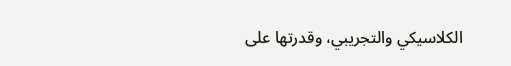الكلاسيكي والتجريبي، وقدرتها على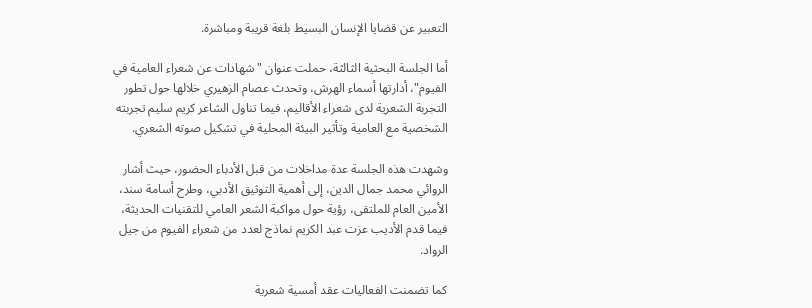التعبير عن قضايا الإنسان البسيط بلغة قريبة ومباشرة.

أما الجلسة البحثية الثالثة، حملت عنوان "شهادات عن شعراء العامية في الفيوم"، أدارتها أسماء الهرش، وتحدث عصام الزهيري خلالها حول تطور التجربة الشعرية لدى شعراء الأقاليم، فيما تناول الشاعر كريم سليم تجربته الشخصية مع العامية وتأثير البيئة المحلية في تشكيل صوته الشعري.

وشهدت هذه الجلسة عدة مداخلات من قبل الأدباء الحضور، حيث أشار الروائي محمد جمال الدين، إلى أهمية التوثيق الأدبي، وطرح أسامة سند، الأمين العام للملتقى، رؤية حول مواكبة الشعر العامي للتقنيات الحديثة، فيما قدم الأديب عزت عبد الكريم نماذج لعدد من شعراء الفيوم من جيل الرواد.

كما تضمنت الفعاليات عقد أمسية شعرية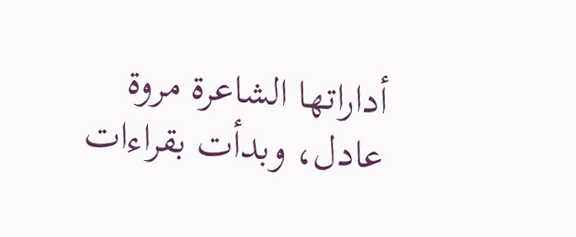أداراتها الشاعرة مروة عادل، وبدأت بقراءات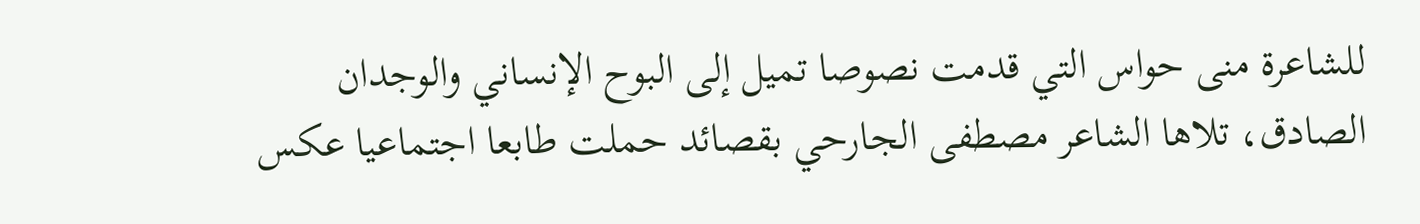للشاعرة منى حواس التي قدمت نصوصا تميل إلى البوح الإنساني والوجدان الصادق، تلاها الشاعر مصطفى الجارحي بقصائد حملت طابعا اجتماعيا عكس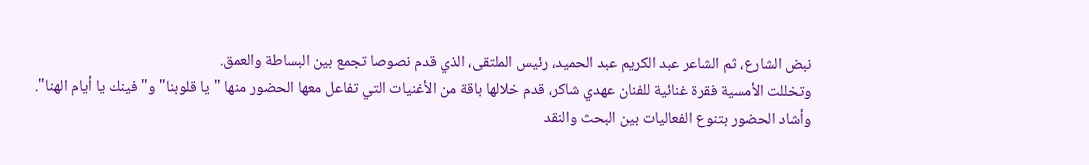نبض الشارع، ثم الشاعر عبد الكريم عبد الحميد، رئيس الملتقى، الذي قدم نصوصا تجمع بين البساطة والعمق.
وتخللت الأمسية فقرة غنائية للفنان عهدي شاكر، قدم خلالها باقة من الأغنيات التي تفاعل معها الحضور منها "يا قلوبنا" و"فينك يا أيام الهنا".
وأشاد الحضور بتنوع الفعاليات بين البحث والنقد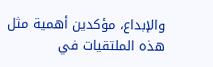والإبداع، مؤكدين أهمية مثل هذه الملتقيات في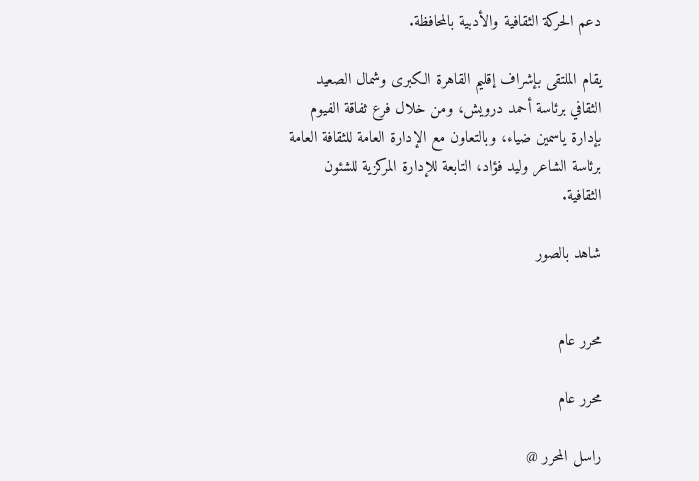دعم الحركة الثقافية والأدبية بالمحافظة.

يقام الملتقى بإشراف إقليم القاهرة الكبرى وشمال الصعيد الثقافي برئاسة أحمد درويش، ومن خلال فرع ثفاقة الفيوم بإدارة ياسمين ضياء، وبالتعاون مع الإدارة العامة للثقافة العامة برئاسة الشاعر وليد فؤاد، التابعة للإدارة المركزية للشئون الثقافية.

شاهد بالصور


محرر عام

محرر عام

راسل المحرر @